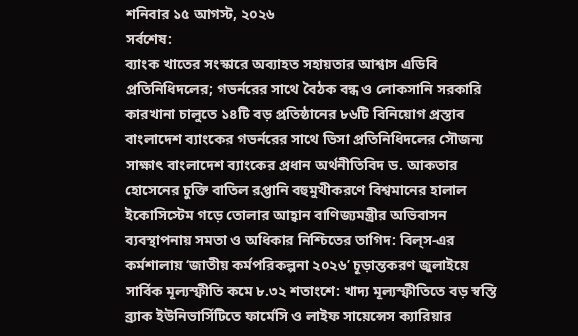শনিবার ১৫ আগস্ট, ২০২৬
সর্বশেষ:
ব্যাংক খাতের সংস্কারে অব্যাহত সহায়তার আশ্বাস এডিবি প্রতিনিধিদলের; গভর্নরের সাথে বৈঠক বন্ধ ও লোকসানি সরকারি কারখানা চালুতে ১৪টি বড় প্রতিষ্ঠানের ৮৬টি বিনিয়োগ প্রস্তাব বাংলাদেশ ব্যাংকের গভর্নরের সাথে ভিসা প্রতিনিধিদলের সৌজন্য সাক্ষাৎ বাংলাদেশ ব্যাংকের প্রধান অর্থনীতিবিদ ড. আকতার হোসেনের চুক্তি বাতিল রপ্তানি বহুমুখীকরণে বিশ্বমানের হালাল ইকোসিস্টেম গড়ে তোলার আহ্বান বাণিজ্যমন্ত্রীর অভিবাসন ব্যবস্থাপনায় সমতা ও অধিকার নিশ্চিতের তাগিদ: বিল্‌স-এর কর্মশালায় ‘জাতীয় কর্মপরিকল্পনা ২০২৬’ চূড়ান্তকরণ জুলাইয়ে সার্বিক মূল্যস্ফীতি কমে ৮.৩২ শতাংশে: খাদ্য মূল্যস্ফীতিতে বড় স্বস্তি ব্র্যাক ইউনিভার্সিটিতে ফার্মেসি ও লাইফ সায়েন্সেস ক্যারিয়ার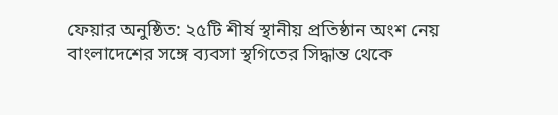ফেয়ার অনুষ্ঠিত: ২৫টি শীর্ষ স্থানীয় প্রতিষ্ঠান অংশ নেয় বাংলাদেশের সঙ্গে ব্যবসা স্থগিতের সিদ্ধান্ত থেকে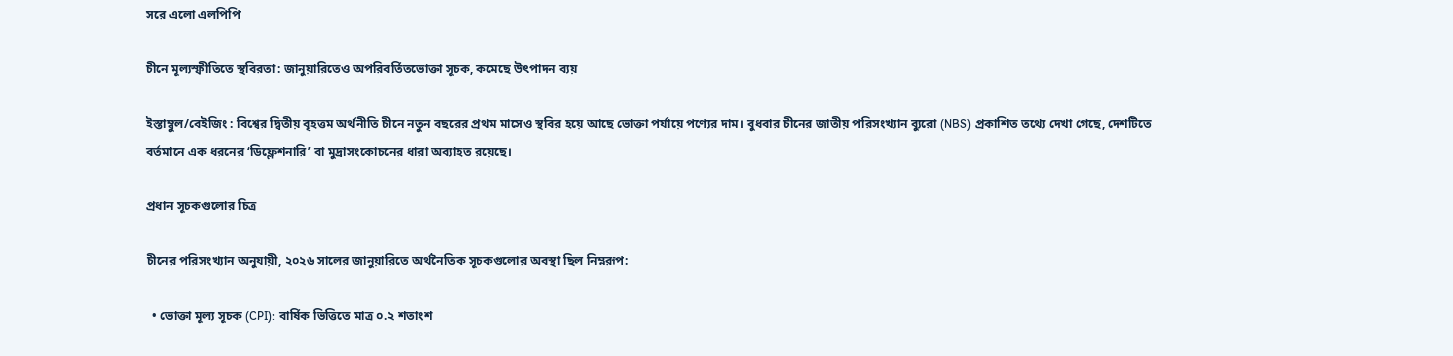সরে এলো এলপিপি

চীনে মূল্যস্ফীতিতে স্থবিরতা: জানুয়ারিতেও অপরিবর্তিতভোক্তা সূচক, কমেছে উৎপাদন ব্যয়

ইস্তাম্বুল/বেইজিং : বিশ্বের দ্বিতীয় বৃহত্তম অর্থনীতি চীনে নতুন বছরের প্রথম মাসেও স্থবির হয়ে আছে ভোক্তা পর্যায়ে পণ্যের দাম। বুধবার চীনের জাতীয় পরিসংখ্যান ব্যুরো (NBS) প্রকাশিত তথ্যে দেখা গেছে, দেশটিতে বর্তমানে এক ধরনের ‘ডিফ্লেশনারি’ বা মুদ্রাসংকোচনের ধারা অব্যাহত রয়েছে।

প্রধান সূচকগুলোর চিত্র

চীনের পরিসংখ্যান অনুযায়ী, ২০২৬ সালের জানুয়ারিতে অর্থনৈতিক সূচকগুলোর অবস্থা ছিল নিম্নরূপ:

  • ভোক্তা মূল্য সূচক (CPI): বার্ষিক ভিত্তিতে মাত্র ০.২ শতাংশ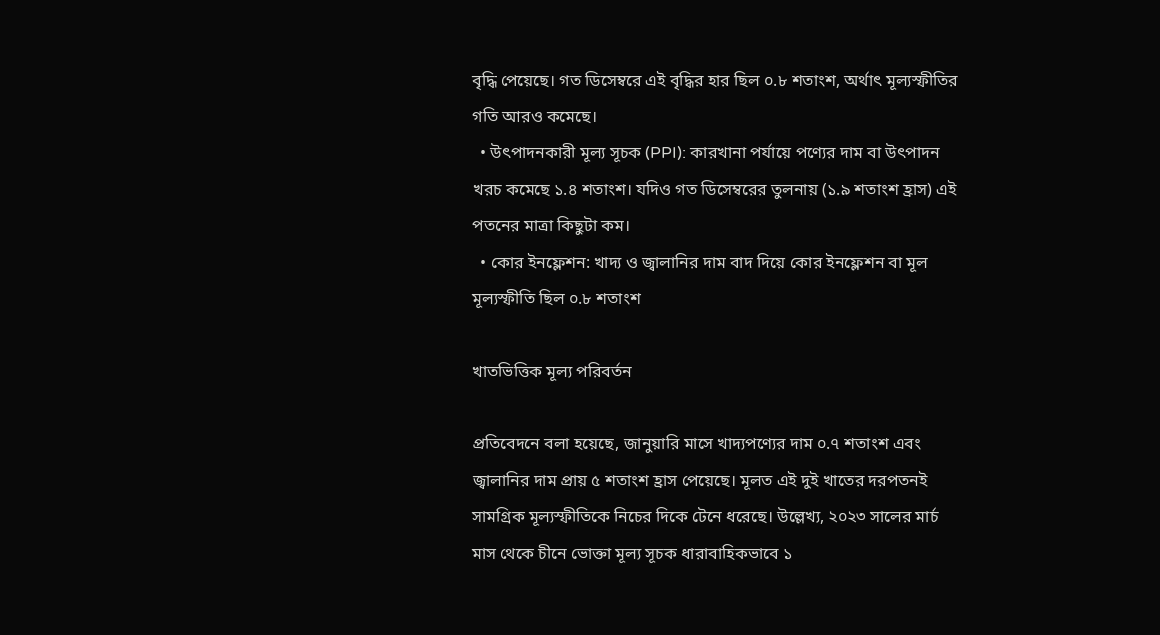বৃদ্ধি পেয়েছে। গত ডিসেম্বরে এই বৃদ্ধির হার ছিল ০.৮ শতাংশ, অর্থাৎ মূল্যস্ফীতির গতি আরও কমেছে।
  • উৎপাদনকারী মূল্য সূচক (PPI): কারখানা পর্যায়ে পণ্যের দাম বা উৎপাদন খরচ কমেছে ১.৪ শতাংশ। যদিও গত ডিসেম্বরের তুলনায় (১.৯ শতাংশ হ্রাস) এই পতনের মাত্রা কিছুটা কম।
  • কোর ইনফ্লেশন: খাদ্য ও জ্বালানির দাম বাদ দিয়ে কোর ইনফ্লেশন বা মূল মূল্যস্ফীতি ছিল ০.৮ শতাংশ

খাতভিত্তিক মূল্য পরিবর্তন

প্রতিবেদনে বলা হয়েছে, জানুয়ারি মাসে খাদ্যপণ্যের দাম ০.৭ শতাংশ এবং জ্বালানির দাম প্রায় ৫ শতাংশ হ্রাস পেয়েছে। মূলত এই দুই খাতের দরপতনই সামগ্রিক মূল্যস্ফীতিকে নিচের দিকে টেনে ধরেছে। উল্লেখ্য, ২০২৩ সালের মার্চ মাস থেকে চীনে ভোক্তা মূল্য সূচক ধারাবাহিকভাবে ১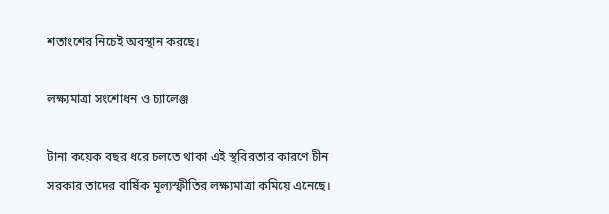শতাংশের নিচেই অবস্থান করছে।

লক্ষ্যমাত্রা সংশোধন ও চ্যালেঞ্জ

টানা কয়েক বছর ধরে চলতে থাকা এই স্থবিরতার কারণে চীন সরকার তাদের বার্ষিক মূল্যস্ফীতির লক্ষ্যমাত্রা কমিয়ে এনেছে।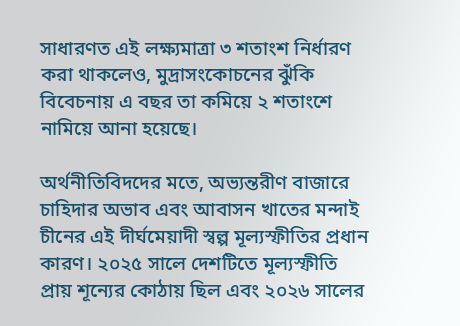সাধারণত এই লক্ষ্যমাত্রা ৩ শতাংশ নির্ধারণ করা থাকলেও, মুদ্রাসংকোচনের ঝুঁকি বিবেচনায় এ বছর তা কমিয়ে ২ শতাংশে নামিয়ে আনা হয়েছে।

অর্থনীতিবিদদের মতে, অভ্যন্তরীণ বাজারে চাহিদার অভাব এবং আবাসন খাতের মন্দাই চীনের এই দীর্ঘমেয়াদী স্বল্প মূল্যস্ফীতির প্রধান কারণ। ২০২৫ সালে দেশটিতে মূল্যস্ফীতি প্রায় শূন্যের কোঠায় ছিল এবং ২০২৬ সালের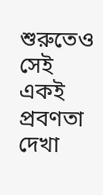শুরুতেও সেই একই প্রবণতা দেখা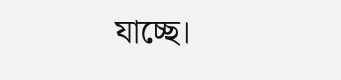যাচ্ছে।